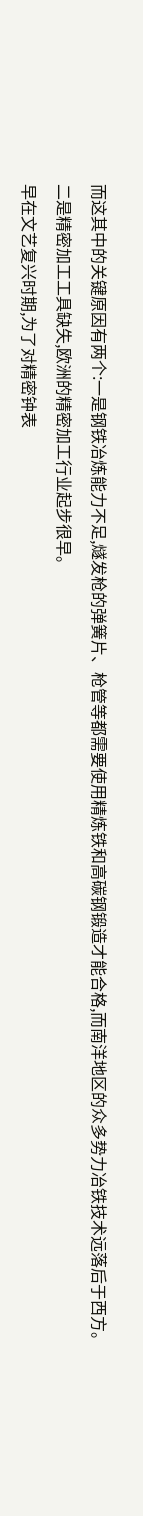而这其中的关键原因有两个:一是钢铁冶炼能力不足,燧发枪的弹簧片、枪管等都需要使用精炼铁和高碳钢锻造才能合格,而南洋地区的众多势力冶铁技术远落后于西方。
二是精密加工工具缺失,欧洲的精密加工行业起步很早。
早在文艺复兴时期,为了对精密钟表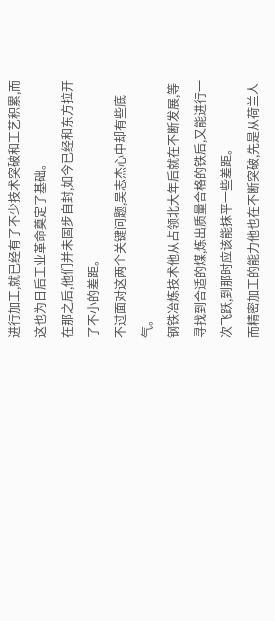进行加工,就已经有了不少技术突破和工艺积累,而这也为日后工业革命奠定了基础。
在那之后,他们并未固步自封,如今已经和东方拉开了不小的差距。
不过面对这两个关键问题,吴志杰心中却有些底气。
钢铁冶炼技术他从占领北大年后就在不断发展,等寻找到合适的煤,炼出质量合格的铁后,又能进行一次飞跃,到那时应该能抹平一些差距。
而精密加工的能力他也在不断突破,先是从荷兰人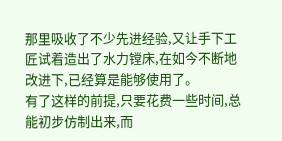那里吸收了不少先进经验,又让手下工匠试着造出了水力镗床,在如今不断地改进下,已经算是能够使用了。
有了这样的前提,只要花费一些时间,总能初步仿制出来,而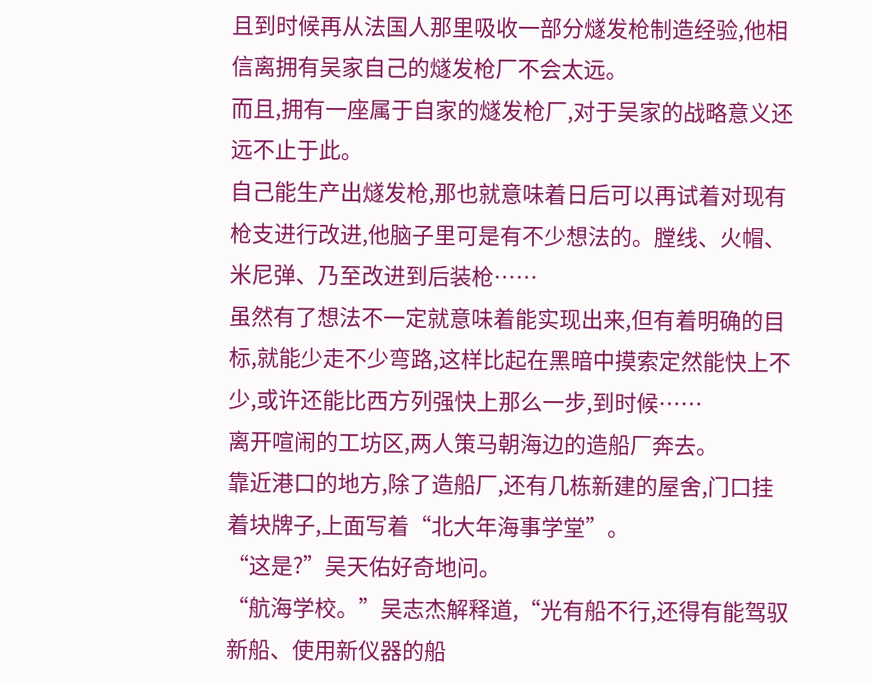且到时候再从法国人那里吸收一部分燧发枪制造经验,他相信离拥有吴家自己的燧发枪厂不会太远。
而且,拥有一座属于自家的燧发枪厂,对于吴家的战略意义还远不止于此。
自己能生产出燧发枪,那也就意味着日后可以再试着对现有枪支进行改进,他脑子里可是有不少想法的。膛线、火帽、米尼弹、乃至改进到后装枪……
虽然有了想法不一定就意味着能实现出来,但有着明确的目标,就能少走不少弯路,这样比起在黑暗中摸索定然能快上不少,或许还能比西方列强快上那么一步,到时候……
离开喧闹的工坊区,两人策马朝海边的造船厂奔去。
靠近港口的地方,除了造船厂,还有几栋新建的屋舍,门口挂着块牌子,上面写着“北大年海事学堂”。
“这是?”吴天佑好奇地问。
“航海学校。”吴志杰解释道,“光有船不行,还得有能驾驭新船、使用新仪器的船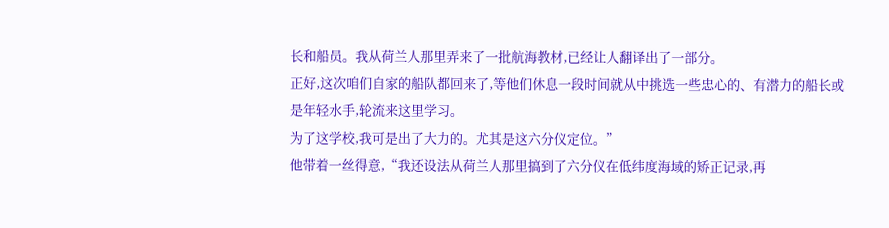长和船员。我从荷兰人那里弄来了一批航海教材,已经让人翻译出了一部分。
正好,这次咱们自家的船队都回来了,等他们休息一段时间就从中挑选一些忠心的、有潜力的船长或是年轻水手,轮流来这里学习。
为了这学校,我可是出了大力的。尤其是这六分仪定位。”
他带着一丝得意,“我还设法从荷兰人那里搞到了六分仪在低纬度海域的矫正记录,再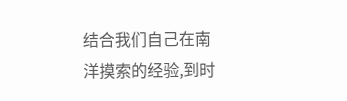结合我们自己在南洋摸索的经验,到时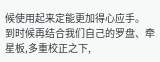候使用起来定能更加得心应手。
到时候再结合我们自己的罗盘、牵星板,多重校正之下,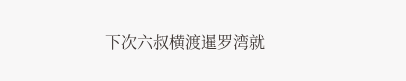下次六叔横渡暹罗湾就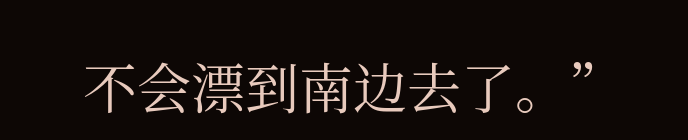不会漂到南边去了。”